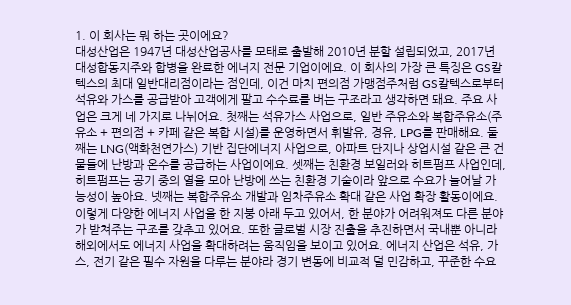1. 이 회사는 뭐 하는 곳이에요?
대성산업은 1947년 대성산업공사를 모태로 출발해 2010년 분할 설립되었고, 2017년 대성합동지주와 합병을 완료한 에너지 전문 기업이에요. 이 회사의 가장 큰 특징은 GS칼텍스의 최대 일반대리점이라는 점인데, 이건 마치 편의점 가맹점주처럼 GS칼텍스로부터 석유와 가스를 공급받아 고객에게 팔고 수수료를 버는 구조라고 생각하면 돼요. 주요 사업은 크게 네 가지로 나뉘어요. 첫째는 석유가스 사업으로, 일반 주유소와 복합주유소(주유소 + 편의점 + 카페 같은 복합 시설)를 운영하면서 휘발유, 경유, LPG를 판매해요. 둘째는 LNG(액화천연가스) 기반 집단에너지 사업으로, 아파트 단지나 상업시설 같은 큰 건물들에 난방과 온수를 공급하는 사업이에요. 셋째는 친환경 보일러와 히트펌프 사업인데, 히트펌프는 공기 중의 열을 모아 난방에 쓰는 친환경 기술이라 앞으로 수요가 늘어날 가능성이 높아요. 넷째는 복합주유소 개발과 임차주유소 확대 같은 사업 확장 활동이에요. 이렇게 다양한 에너지 사업을 한 지붕 아래 두고 있어서, 한 분야가 어려워져도 다른 분야가 받쳐주는 구조를 갖추고 있어요. 또한 글로벌 시장 진출을 추진하면서 국내뿐 아니라 해외에서도 에너지 사업을 확대하려는 움직임을 보이고 있어요. 에너지 산업은 석유, 가스, 전기 같은 필수 자원을 다루는 분야라 경기 변동에 비교적 덜 민감하고, 꾸준한 수요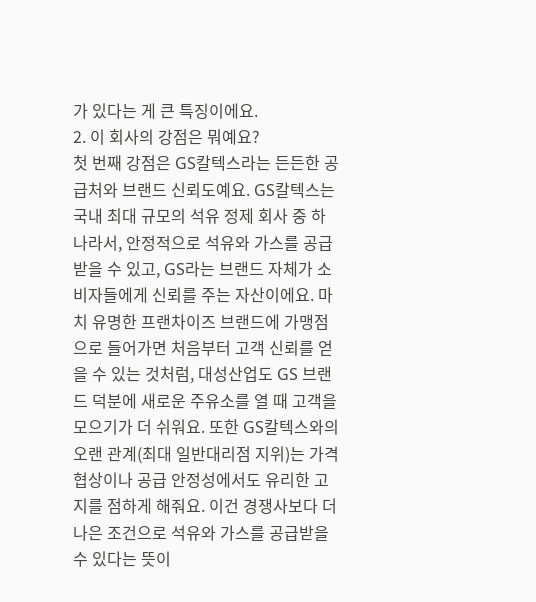가 있다는 게 큰 특징이에요.
2. 이 회사의 강점은 뭐예요?
첫 번째 강점은 GS칼텍스라는 든든한 공급처와 브랜드 신뢰도예요. GS칼텍스는 국내 최대 규모의 석유 정제 회사 중 하나라서, 안정적으로 석유와 가스를 공급받을 수 있고, GS라는 브랜드 자체가 소비자들에게 신뢰를 주는 자산이에요. 마치 유명한 프랜차이즈 브랜드에 가맹점으로 들어가면 처음부터 고객 신뢰를 얻을 수 있는 것처럼, 대성산업도 GS 브랜드 덕분에 새로운 주유소를 열 때 고객을 모으기가 더 쉬워요. 또한 GS칼텍스와의 오랜 관계(최대 일반대리점 지위)는 가격 협상이나 공급 안정성에서도 유리한 고지를 점하게 해줘요. 이건 경쟁사보다 더 나은 조건으로 석유와 가스를 공급받을 수 있다는 뜻이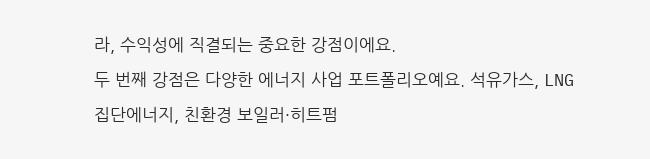라, 수익성에 직결되는 중요한 강점이에요.
두 번째 강점은 다양한 에너지 사업 포트폴리오예요. 석유가스, LNG 집단에너지, 친환경 보일러·히트펌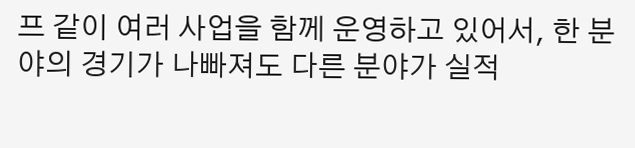프 같이 여러 사업을 함께 운영하고 있어서, 한 분야의 경기가 나빠져도 다른 분야가 실적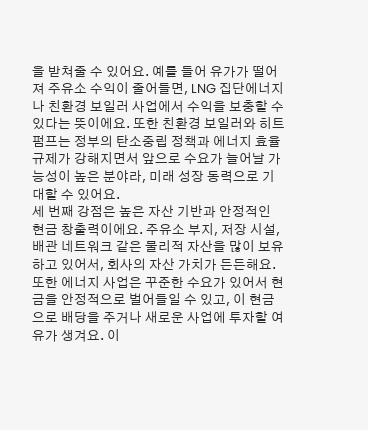을 받쳐줄 수 있어요. 예를 들어 유가가 떨어져 주유소 수익이 줄어들면, LNG 집단에너지나 친환경 보일러 사업에서 수익을 보충할 수 있다는 뜻이에요. 또한 친환경 보일러와 히트펌프는 정부의 탄소중립 정책과 에너지 효율 규제가 강해지면서 앞으로 수요가 늘어날 가능성이 높은 분야라, 미래 성장 동력으로 기대할 수 있어요.
세 번째 강점은 높은 자산 기반과 안정적인 현금 창출력이에요. 주유소 부지, 저장 시설, 배관 네트워크 같은 물리적 자산을 많이 보유하고 있어서, 회사의 자산 가치가 든든해요. 또한 에너지 사업은 꾸준한 수요가 있어서 현금을 안정적으로 벌어들일 수 있고, 이 현금으로 배당을 주거나 새로운 사업에 투자할 여유가 생겨요. 이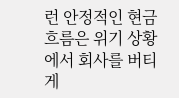런 안정적인 현금 흐름은 위기 상황에서 회사를 버티게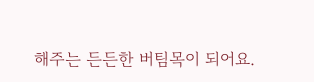해주는 든든한 버팀목이 되어요.